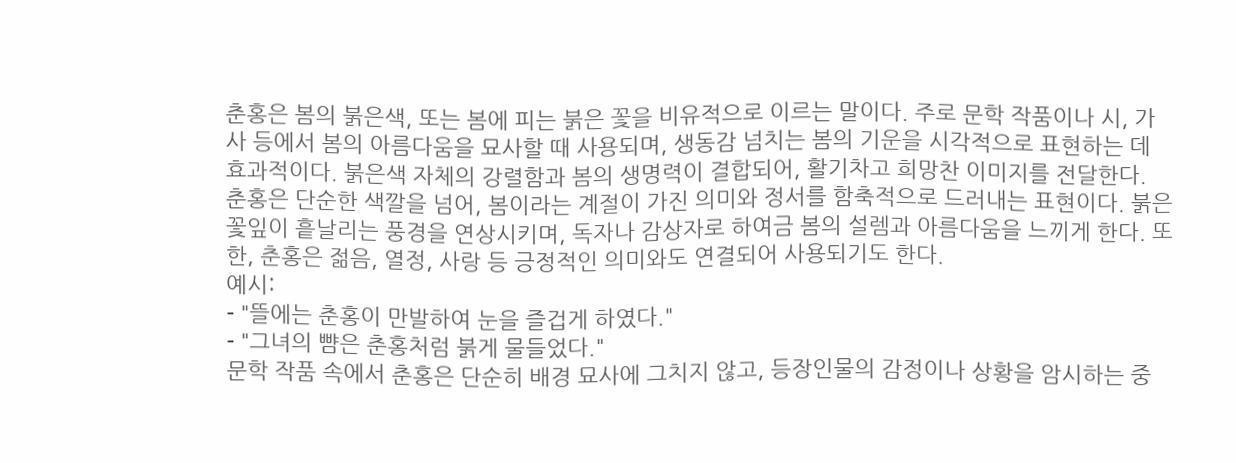춘홍은 봄의 붉은색, 또는 봄에 피는 붉은 꽃을 비유적으로 이르는 말이다. 주로 문학 작품이나 시, 가사 등에서 봄의 아름다움을 묘사할 때 사용되며, 생동감 넘치는 봄의 기운을 시각적으로 표현하는 데 효과적이다. 붉은색 자체의 강렬함과 봄의 생명력이 결합되어, 활기차고 희망찬 이미지를 전달한다.
춘홍은 단순한 색깔을 넘어, 봄이라는 계절이 가진 의미와 정서를 함축적으로 드러내는 표현이다. 붉은 꽃잎이 흩날리는 풍경을 연상시키며, 독자나 감상자로 하여금 봄의 설렘과 아름다움을 느끼게 한다. 또한, 춘홍은 젊음, 열정, 사랑 등 긍정적인 의미와도 연결되어 사용되기도 한다.
예시:
- "뜰에는 춘홍이 만발하여 눈을 즐겁게 하였다."
- "그녀의 뺨은 춘홍처럼 붉게 물들었다."
문학 작품 속에서 춘홍은 단순히 배경 묘사에 그치지 않고, 등장인물의 감정이나 상황을 암시하는 중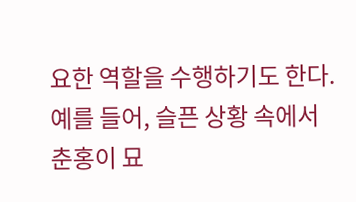요한 역할을 수행하기도 한다. 예를 들어, 슬픈 상황 속에서 춘홍이 묘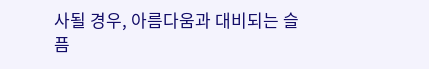사될 경우, 아름다움과 대비되는 슬픔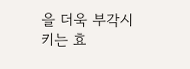을 더욱 부각시키는 효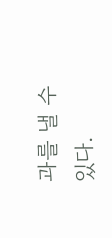과를 낼 수 있다.